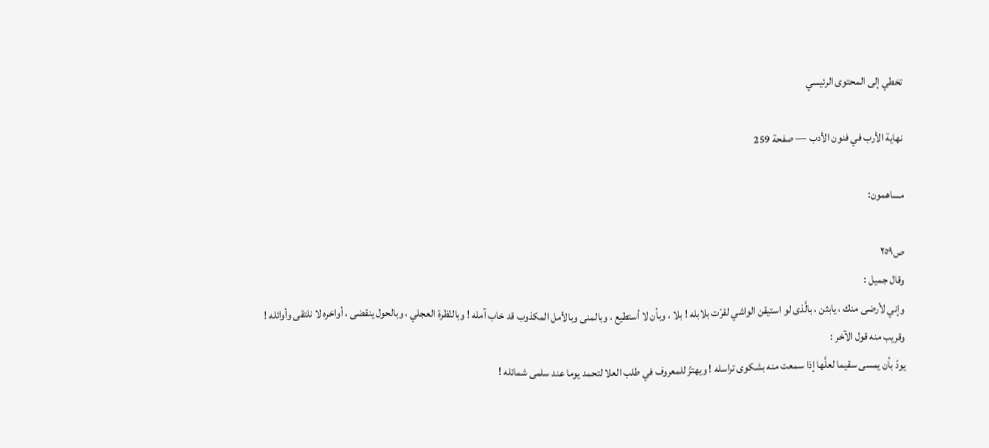تخطي إلى المحتوى الرئيسي

نهاية الأرب في فنون الأدب — صفحة 259

مساهمون:

ص٢٥٩
وقال جميل :
وإني لأرضى منك ، يابثن ، بالَّذى لو استيقن الواشي لقرّت بلابله ! بلا ، وبأن لا أستطيع ، وبالمنى وبالأمل المكذوب قد خاب آمله ! وبالنّظرة العجلي ، وبالحول ينقضى ، أواخره لا نلتقى وأوائله !
وقريب منه قول الآخر :
يودّ بأن يمسى سقيما لعلَّها إذا سمعت منه بشكوى تراسله ! ويهتزّ للمعروف في طلب العلا لتحمد يوما عند سلمى شمائله !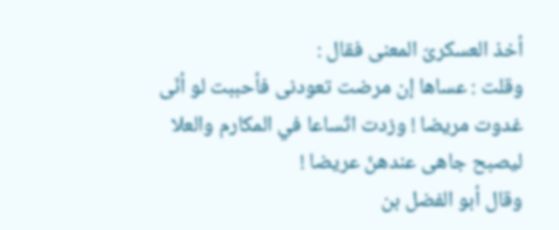أخذ العسكرىّ المعنى فقال :
وقلت : عساها إن مرضت تعودنى فأحببت لو أنّى غدوت مريضا ! وزدت اتّساعا في المكارم والعلا ليصبح جاهى عندهنّ عريضا !
وقال أبو الفضل بن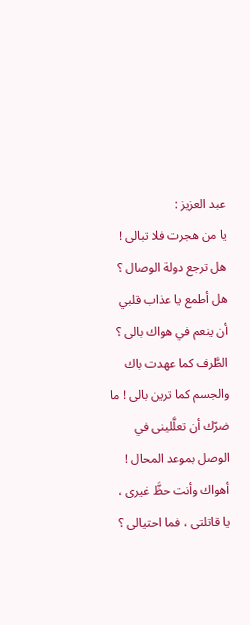عبد العزيز :
يا من هجرت فلا تبالى ! هل ترجع دولة الوصال ؟ هل أطمع يا عذاب قلبي أن ينعم في هواك بالى ؟ الطَّرف كما عهدت باك والجسم كما ترين بالى ! ما ضرّك أن تعلَّلينى في الوصل بموعد المحال ! أهواك وأنت حظَّ غيرى ، يا قاتلتى ، فما احتيالى ؟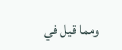ومما قيل في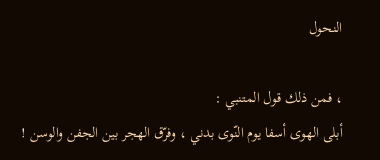النحول

، فمن ذلك قول المتنبي :
أبلى الهوى أسفا يوم النّوى بدني ، وفرّق الهجر بين الجفن والوسن !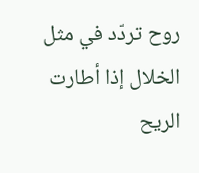روح تردّد في مثل الخلال إذا أطارت الريح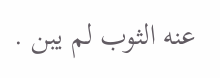عنه الثوب لم يبن .